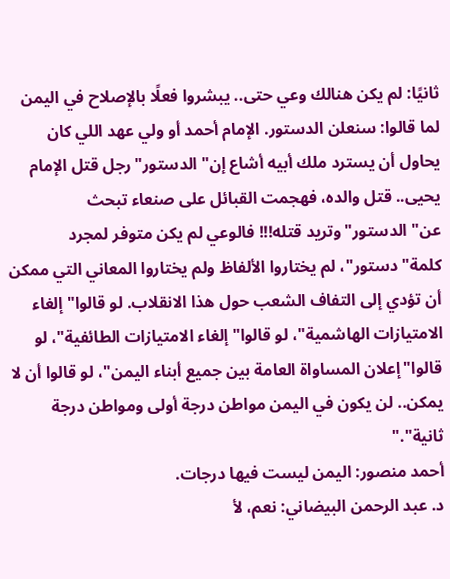ثانيًا: لم يكن هنالك وعي حتى.. يبشروا فعلًا بالإصلاح في اليمن لما قالوا: سنعلن الدستور. الإمام أحمد أو ولي عهد اللي كان يحاول أن يسترد ملك أبيه أشاع إن"الدستور"رجل قتل الإمام يحيى.. قتل والده، فهجمت القبائل على صنعاء تبحث عن"الدستور"وتريد قتله!!! فالوعي لم يكن متوفر لمجرد كلمة"دستور"، لم يختاروا الألفاظ ولم يختاروا المعاني التي ممكن أن تؤدي إلى التفاف الشعب حول هذا الانقلاب. لو قالوا"إلغاء الامتيازات الهاشمية"، لو قالوا"إلغاء الامتيازات الطائفية"، لو قالوا"إعلان المساواة العامة بين جميع أبناء اليمن"، لو قالوا أن لا يمكن.. لن يكون في اليمن مواطن درجة أولى ومواطن درجة ثانية"."
أحمد منصور: اليمن ليست فيها درجات.
د. عبد الرحمن البيضاني: نعم، لأ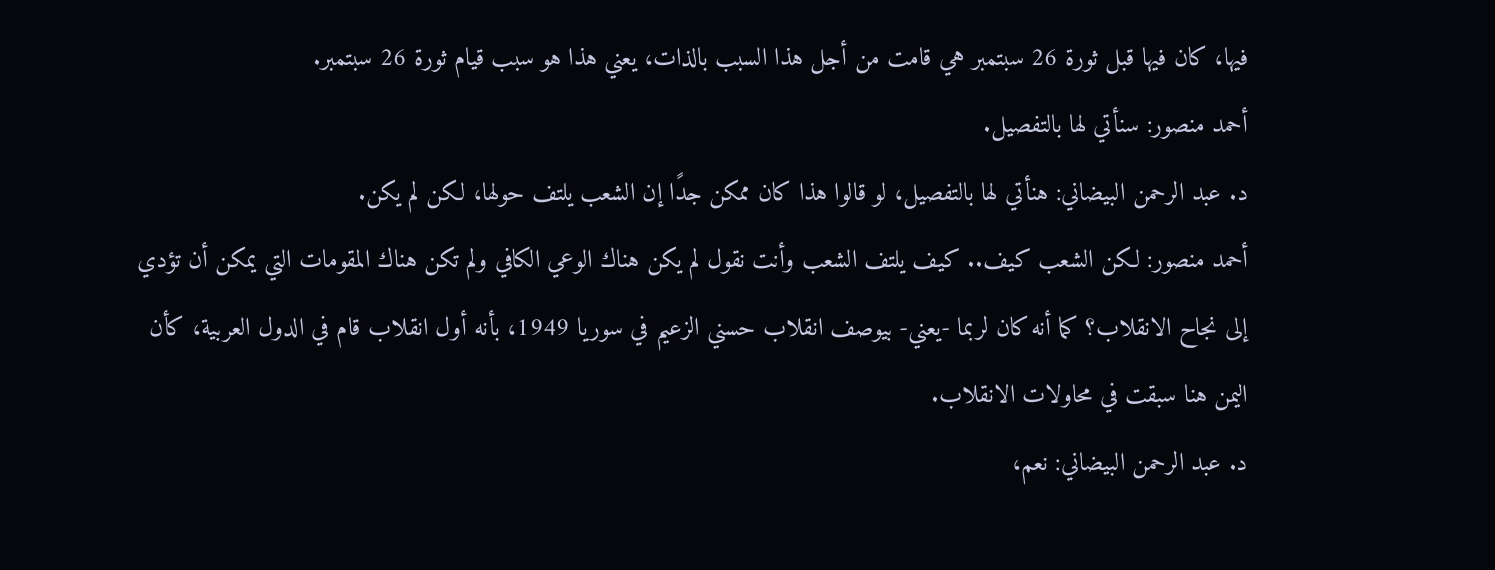فيها، كان فيها قبل ثورة 26 سبتمبر هي قامت من أجل هذا السبب بالذات، يعني هذا هو سبب قيام ثورة 26 سبتمبر.
أحمد منصور: سنأتي لها بالتفصيل.
د. عبد الرحمن البيضاني: هنأتي لها بالتفصيل، لو قالوا هذا كان ممكن جدًا إن الشعب يلتف حولها، لكن لم يكن.
أحمد منصور: لكن الشعب كيف.. كيف يلتف الشعب وأنت نقول لم يكن هناك الوعي الكافي ولم تكن هناك المقومات التي يمكن أن تؤدي إلى نجاح الانقلاب؟ كما أنه كان لربما -يعني- بيوصف انقلاب حسني الزعيم في سوريا 1949، بأنه أول انقلاب قام في الدول العربية، كأن اليمن هنا سبقت في محاولات الانقلاب.
د. عبد الرحمن البيضاني: نعم،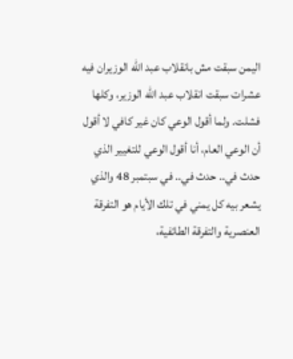اليمن سبقت مش بانقلاب عبد الله الوزيران فيه عشرات سبقت انقلاب عبد الله الوزير، وكلها فشلت. ولما أقول الوعي كان غير كافي لا أقول أن الوعي العام، أنا أقول الوعي للتغيير الذي حدث في.. حدث في.. في سبتمبر 48 والذي يشعر بيه كل يمني في تلك الأيام هو التفرقة العنصرية والتفرقة الطائفية،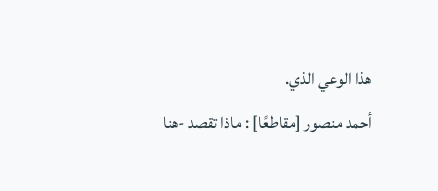هذا الوعي الذي.
أحمد منصور [مقاطعًا] : ماذا تقصد -هنا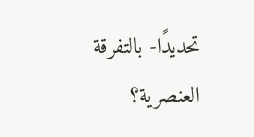تحديدًا- بالتفرقة العنصرية؟